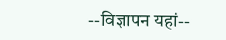--विज्ञापन यहां--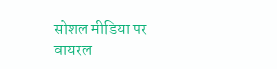सोशल मीडिया पर वायरल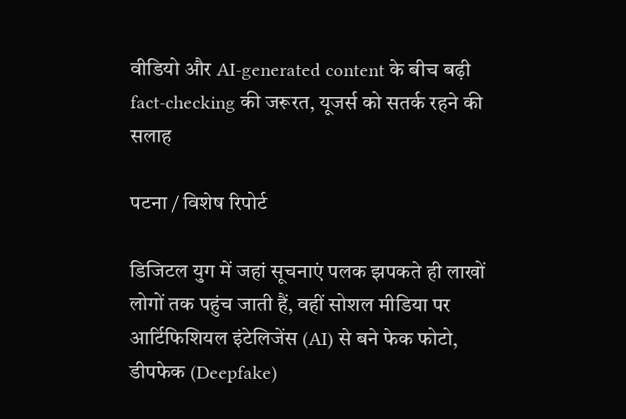वीडियो और AI-generated content के बीच बढ़ी fact-checking की जरूरत, यूजर्स को सतर्क रहने की सलाह

पटना / विशेष रिपोर्ट

डिजिटल युग में जहां सूचनाएं पलक झपकते ही लाखों लोगों तक पहुंच जाती हैं, वहीं सोशल मीडिया पर आर्टिफिशियल इंटेलिजेंस (AI) से बने फेक फोटो, डीपफेक (Deepfake)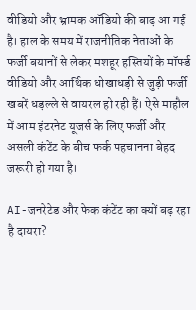वीडियो और भ्रामक ऑडियो की बाढ़ आ गई है। हाल के समय में राजनीतिक नेताओं के फर्जी बयानों से लेकर मशहूर हस्तियों के मॉर्फ्ड वीडियो और आर्थिक धोखाधड़ी से जुड़ी फर्जी खबरें धड़ल्ले से वायरल हो रही हैं। ऐसे माहौल में आम इंटरनेट यूजर्स के लिए फर्जी और असली कंटेंट के बीच फर्क पहचानना बेहद जरूरी हो गया है।

AI-जनरेटेड और फेक कंटेंट का क्यों बढ़ रहा है दायरा?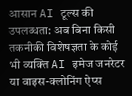आसान AI टूल्स की उपलब्धता: अब बिना किसी तकनीकी विशेषज्ञता के कोई भी व्यक्ति AI इमेज जनरेटर या वाइस-क्लोनिंग ऐप्स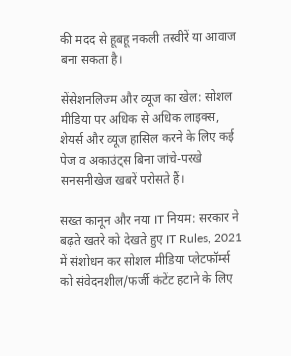की मदद से हूबहू नकली तस्वीरें या आवाज बना सकता है।

सेंसेशनलिज्म और व्यूज का खेल: सोशल मीडिया पर अधिक से अधिक लाइक्स, शेयर्स और व्यूज हासिल करने के लिए कई पेज व अकाउंट्स बिना जांचे-परखे सनसनीखेज खबरें परोसते हैं।

सख्त कानून और नया IT नियम: सरकार ने बढ़ते खतरे को देखते हुए IT Rules, 2021 में संशोधन कर सोशल मीडिया प्लेटफॉर्म्स को संवेदनशील/फर्जी कंटेंट हटाने के लिए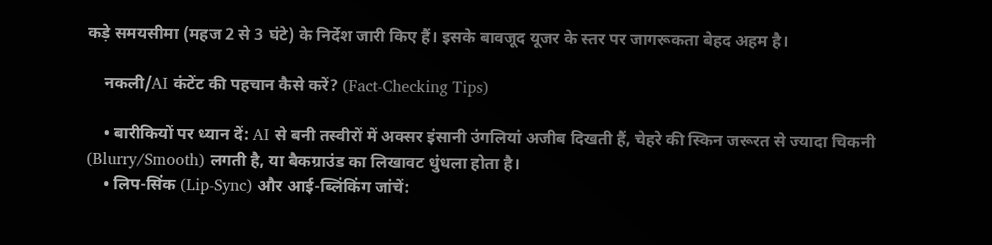कड़े समयसीमा (महज 2 से 3 घंटे) के निर्देश जारी किए हैं। इसके बावजूद यूजर के स्तर पर जागरूकता बेहद अहम है।

    नकली/AI कंटेंट की पहचान कैसे करें? (Fact-Checking Tips)

    • बारीकियों पर ध्यान दें: AI से बनी तस्वीरों में अक्सर इंसानी उंगलियां अजीब दिखती हैं, चेहरे की स्किन जरूरत से ज्यादा चिकनी (Blurry/Smooth) लगती है, या बैकग्राउंड का लिखावट धुंधला होता है।
    • लिप-सिंक (Lip-Sync) और आई-ब्लिंकिंग जांचें: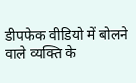डीपफेक वीडियो में बोलने वाले व्यक्ति के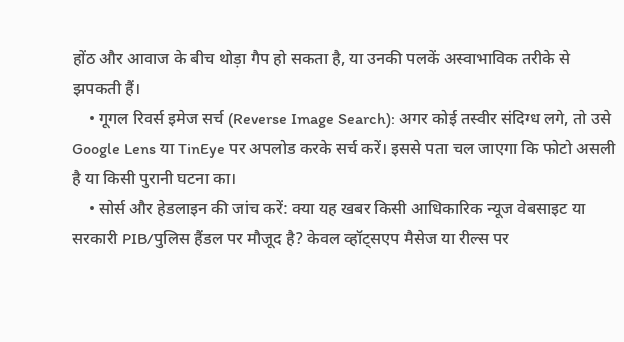होंठ और आवाज के बीच थोड़ा गैप हो सकता है, या उनकी पलकें अस्वाभाविक तरीके से झपकती हैं।
    • गूगल रिवर्स इमेज सर्च (Reverse Image Search): अगर कोई तस्वीर संदिग्ध लगे, तो उसे Google Lens या TinEye पर अपलोड करके सर्च करें। इससे पता चल जाएगा कि फोटो असली है या किसी पुरानी घटना का।
    • सोर्स और हेडलाइन की जांच करें: क्या यह खबर किसी आधिकारिक न्यूज वेबसाइट या सरकारी PIB/पुलिस हैंडल पर मौजूद है? केवल व्हॉट्सएप मैसेज या रील्स पर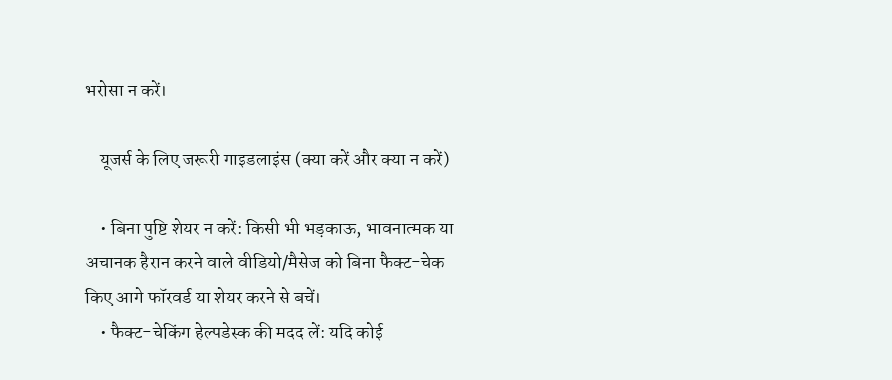भरोसा न करें।

    यूजर्स के लिए जरूरी गाइडलाइंस (क्या करें और क्या न करें)

    • बिना पुष्टि शेयर न करें: किसी भी भड़काऊ, भावनात्मक या अचानक हैरान करने वाले वीडियो/मैसेज को बिना फैक्ट-चेक किए आगे फॉरवर्ड या शेयर करने से बचें।
    • फैक्ट-चेकिंग हेल्पडेस्क की मदद लें: यदि कोई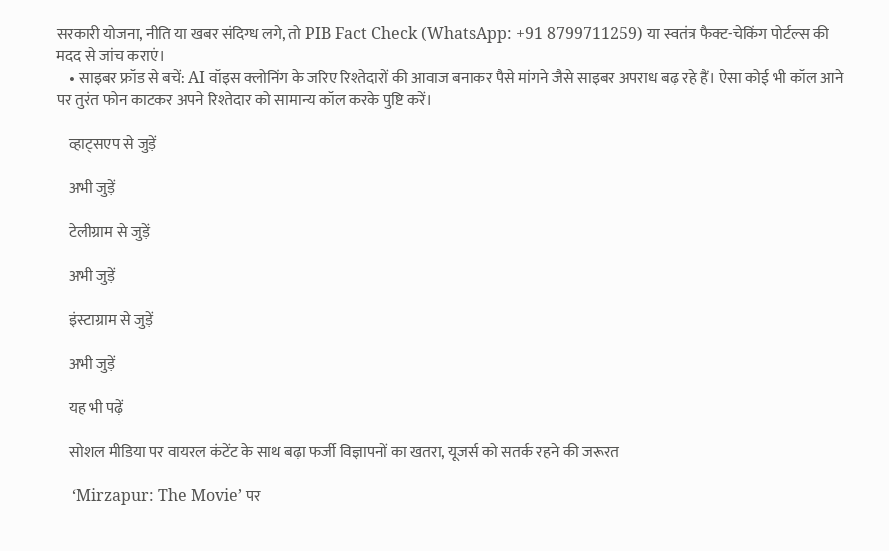सरकारी योजना, नीति या खबर संदिग्ध लगे, तो PIB Fact Check (WhatsApp: +91 8799711259) या स्वतंत्र फैक्ट-चेकिंग पोर्टल्स की मदद से जांच कराएं।
    • साइबर फ्रॉड से बचें: AI वॉइस क्लोनिंग के जरिए रिश्तेदारों की आवाज बनाकर पैसे मांगने जैसे साइबर अपराध बढ़ रहे हैं। ऐसा कोई भी कॉल आने पर तुरंत फोन काटकर अपने रिश्तेदार को सामान्य कॉल करके पुष्टि करें।

    व्हाट्सएप से जुड़ें

    अभी जुड़ें

    टेलीग्राम से जुड़ें

    अभी जुड़ें

    इंस्टाग्राम से जुड़ें

    अभी जुड़ें

    यह भी पढ़ें

    सोशल मीडिया पर वायरल कंटेंट के साथ बढ़ा फर्जी विज्ञापनों का खतरा, यूजर्स को सतर्क रहने की जरूरत

    ‘Mirzapur: The Movie’ पर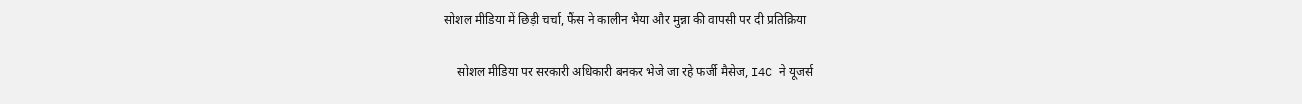सोशल मीडिया में छिड़ी चर्चा, फैंस ने कालीन भैया और मुन्ना की वापसी पर दी प्रतिक्रिया

    सोशल मीडिया पर सरकारी अधिकारी बनकर भेजे जा रहे फर्जी मैसेज, I4C ने यूजर्स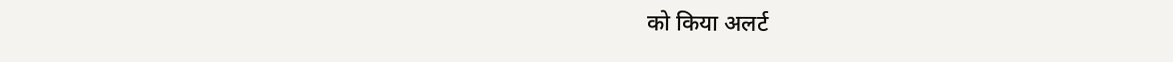को किया अलर्ट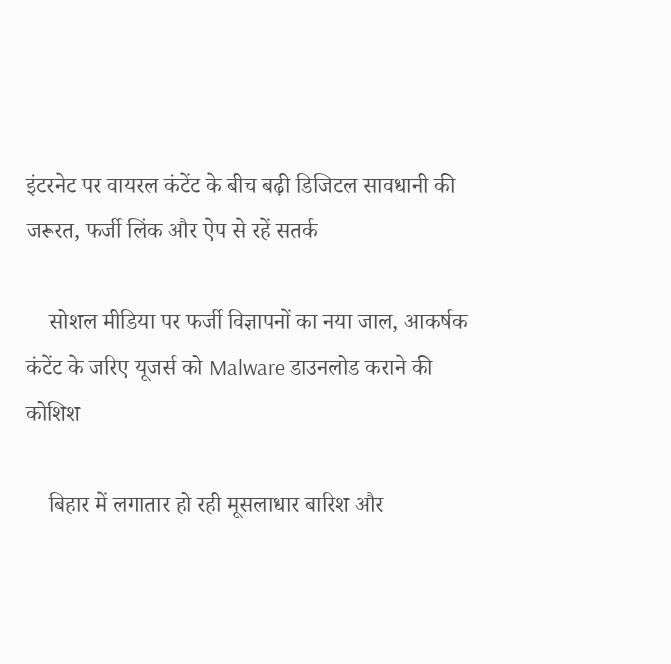इंटरनेट पर वायरल कंटेंट के बीच बढ़ी डिजिटल सावधानी की जरूरत, फर्जी लिंक और ऐप से रहें सतर्क

    सोशल मीडिया पर फर्जी विज्ञापनों का नया जाल, आकर्षक कंटेंट के जरिए यूजर्स को Malware डाउनलोड कराने की कोशिश

    बिहार में लगातार हो रही मूसलाधार बारिश और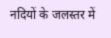नदियों के जलस्तर में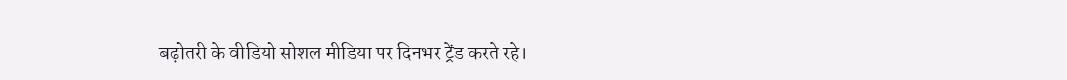बढ़ोतरी के वीडियो सोशल मीडिया पर दिनभर ट्रेंड करते रहे।